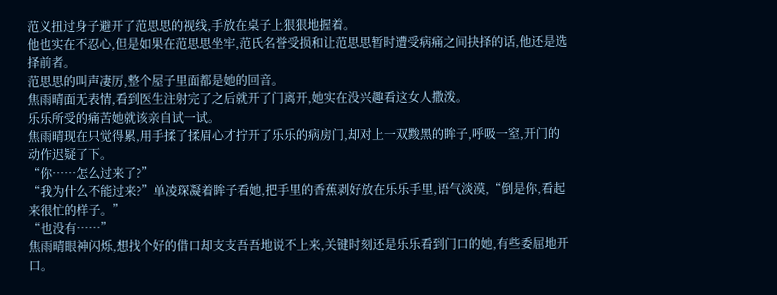范义扭过身子避开了范思思的视线,手放在桌子上狠狠地握着。
他也实在不忍心,但是如果在范思思坐牢,范氏名誉受损和让范思思暂时遭受病痛之间抉择的话,他还是选择前者。
范思思的叫声凄厉,整个屋子里面都是她的回音。
焦雨晴面无表情,看到医生注射完了之后就开了门离开,她实在没兴趣看这女人撒泼。
乐乐所受的痛苦她就该亲自试一试。
焦雨晴现在只觉得累,用手揉了揉眉心才拧开了乐乐的病房门,却对上一双黢黑的眸子,呼吸一窒,开门的动作迟疑了下。
“你……怎么过来了?”
“我为什么不能过来?”单凌琛凝着眸子看她,把手里的香蕉剥好放在乐乐手里,语气淡漠,“倒是你,看起来很忙的样子。”
“也没有……”
焦雨晴眼神闪烁,想找个好的借口却支支吾吾地说不上来,关键时刻还是乐乐看到门口的她,有些委屈地开口。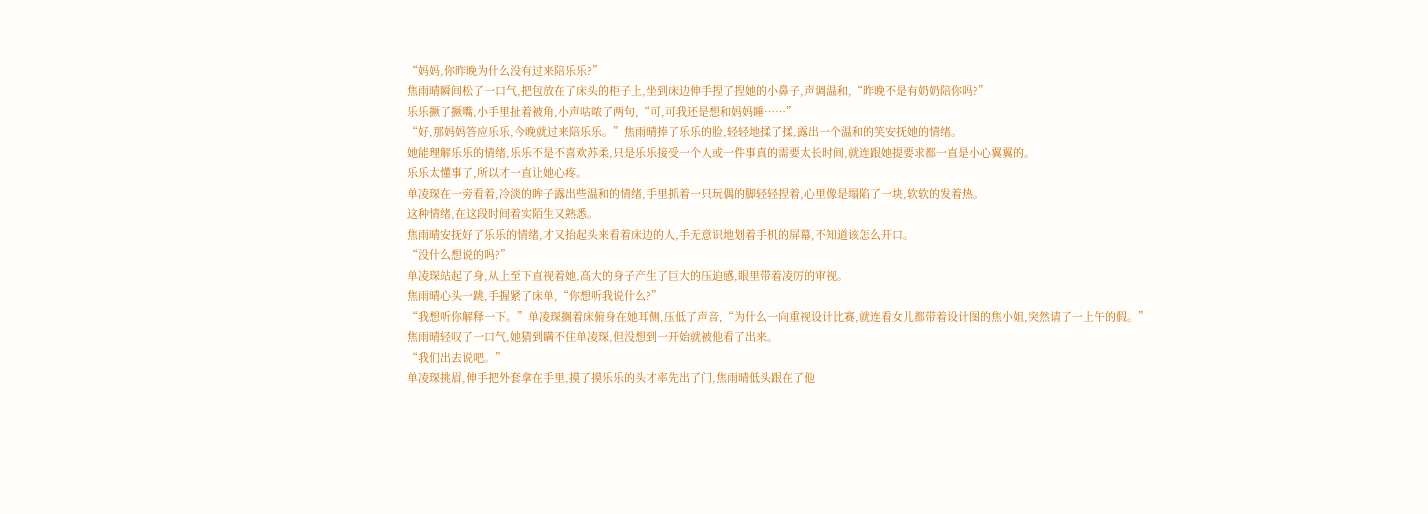“妈妈,你昨晚为什么没有过来陪乐乐?”
焦雨晴瞬间松了一口气,把包放在了床头的柜子上,坐到床边伸手捏了捏她的小鼻子,声调温和,“昨晚不是有奶奶陪你吗?”
乐乐撅了撅嘴,小手里扯着被角,小声咕哝了两句,“可,可我还是想和妈妈睡……”
“好,那妈妈答应乐乐,今晚就过来陪乐乐。”焦雨晴捧了乐乐的脸,轻轻地揉了揉,露出一个温和的笑安抚她的情绪。
她能理解乐乐的情绪,乐乐不是不喜欢苏柔,只是乐乐接受一个人或一件事真的需要太长时间,就连跟她提要求都一直是小心翼翼的。
乐乐太懂事了,所以才一直让她心疼。
单凌琛在一旁看着,冷淡的眸子露出些温和的情绪,手里抓着一只玩偶的脚轻轻捏着,心里像是塌陷了一块,软软的发着热。
这种情绪,在这段时间着实陌生又熟悉。
焦雨晴安抚好了乐乐的情绪,才又抬起头来看着床边的人,手无意识地划着手机的屏幕,不知道该怎么开口。
“没什么想说的吗?”
单凌琛站起了身,从上至下直视着她,高大的身子产生了巨大的压迫感,眼里带着凌厉的审视。
焦雨晴心头一跳,手握紧了床单,“你想听我说什么?”
“我想听你解释一下。”单凌琛搁着床俯身在她耳侧,压低了声音,“为什么一向重视设计比赛,就连看女儿都带着设计图的焦小姐,突然请了一上午的假。”
焦雨晴轻叹了一口气,她猜到瞒不住单凌琛,但没想到一开始就被他看了出来。
“我们出去说吧。”
单凌琛挑眉,伸手把外套拿在手里,摸了摸乐乐的头才率先出了门,焦雨晴低头跟在了他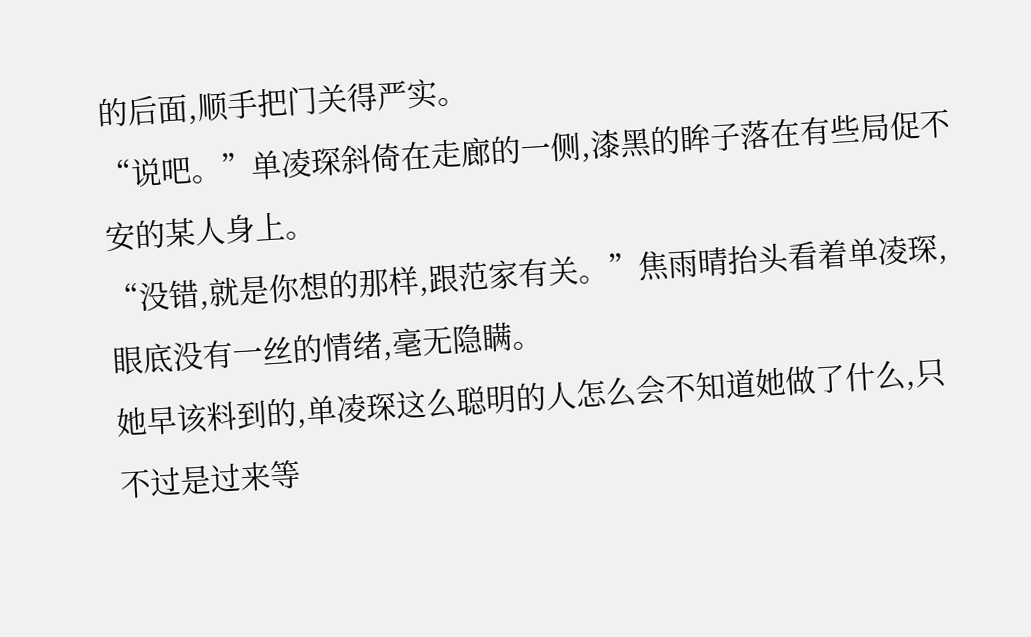的后面,顺手把门关得严实。
“说吧。”单凌琛斜倚在走廊的一侧,漆黑的眸子落在有些局促不安的某人身上。
“没错,就是你想的那样,跟范家有关。”焦雨晴抬头看着单凌琛,眼底没有一丝的情绪,毫无隐瞒。
她早该料到的,单凌琛这么聪明的人怎么会不知道她做了什么,只不过是过来等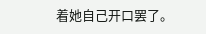着她自己开口罢了。